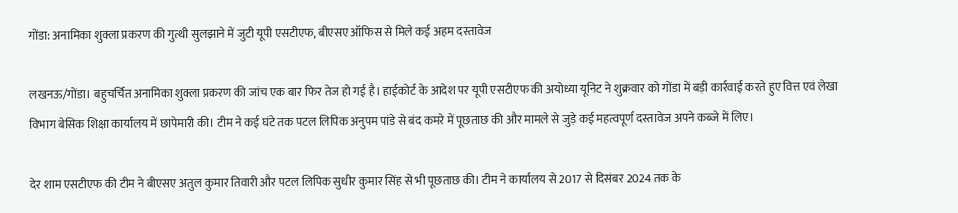गोंडा: अनामिका शुक्ला प्रकरण की गुत्थी सुलझाने में जुटी यूपी एसटीएफ, बीएसए ऑफिस से मिले कई अहम दस्तावेज

लखनऊ/गोंडा। बहुचर्चित अनामिका शुक्ला प्रकरण की जांच एक बार फिर तेज हो गई है। हाईकोर्ट के आदेश पर यूपी एसटीएफ की अयोध्या यूनिट ने शुक्रवार को गोंडा में बड़ी कार्रवाई करते हुए वित्त एवं लेखा विभाग बेसिक शिक्षा कार्यालय में छापेमारी की। टीम ने कई घंटे तक पटल लिपिक अनुपम पांडे से बंद कमरे में पूछताछ की और मामले से जुड़े कई महत्वपूर्ण दस्तावेज अपने कब्जे में लिए।

देर शाम एसटीएफ की टीम ने बीएसए अतुल कुमार तिवारी और पटल लिपिक सुधीर कुमार सिंह से भी पूछताछ की। टीम ने कार्यालय से 2017 से दिसंबर 2024 तक के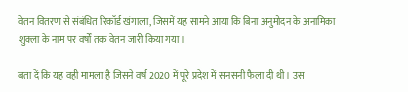वेतन वितरण से संबंधित रिकॉर्ड खंगाला, जिसमें यह सामने आया कि बिना अनुमोदन के अनामिका शुक्ला के नाम पर वर्षों तक वेतन जारी किया गया।

बता दें कि यह वही मामला है जिसने वर्ष 2020 में पूरे प्रदेश में सनसनी फैला दी थी। उस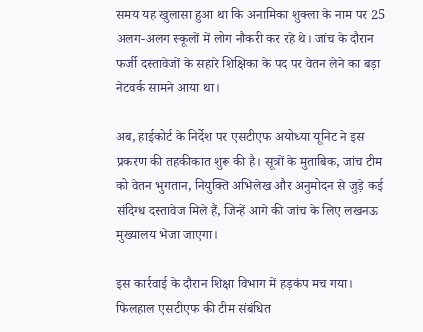समय यह खुलासा हुआ था कि अनामिका शुक्ला के नाम पर 25 अलग-अलग स्कूलों में लोग नौकरी कर रहे थे। जांच के दौरान फर्जी दस्तावेजों के सहारे शिक्षिका के पद पर वेतन लेने का बड़ा नेटवर्क सामने आया था।

अब, हाईकोर्ट के निर्देश पर एसटीएफ अयोध्या यूनिट ने इस प्रकरण की तहकीकात शुरू की है। सूत्रों के मुताबिक, जांच टीम को वेतन भुगतान, नियुक्ति अभिलेख और अनुमोदन से जुड़े कई संदिग्ध दस्तावेज मिले हैं, जिन्हें आगे की जांच के लिए लखनऊ मुख्यालय भेजा जाएगा।

इस कार्रवाई के दौरान शिक्षा विभाग में हड़कंप मच गया। फिलहाल एसटीएफ की टीम संबंधित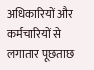अधिकारियों और कर्मचारियों से लगातार पूछताछ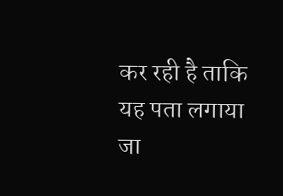कर रही है ताकि यह पता लगाया जा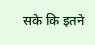सके कि इतने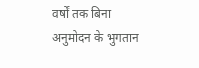वर्षों तक बिना अनुमोदन के भुगतान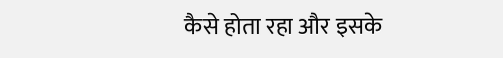कैसे होता रहा और इसके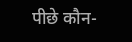पीछे कौन-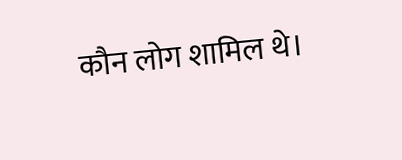कौन लोग शामिल थे।